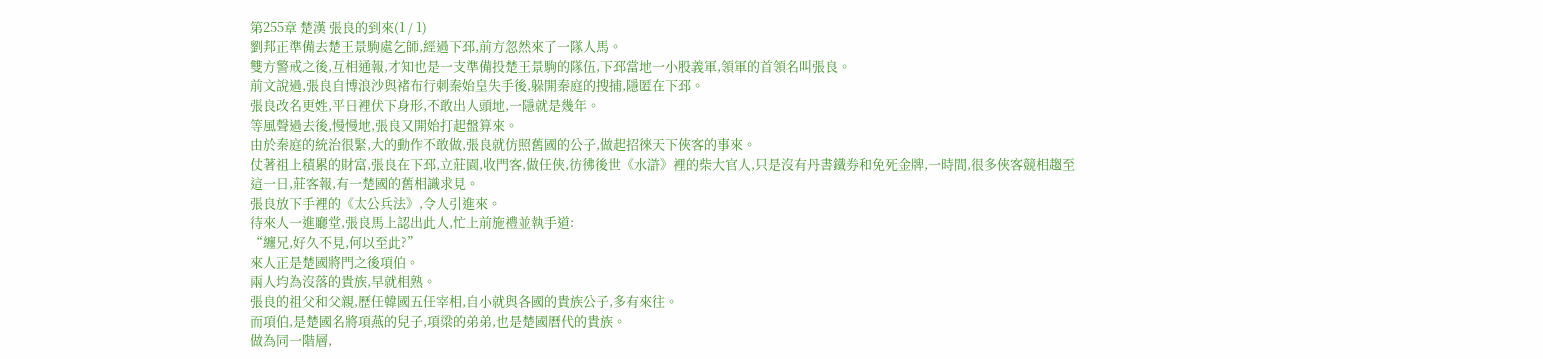第255章 楚漢 張良的到來(1 / 1)
劉邦正準備去楚王景駒處乞師,經過下邳,前方忽然來了一隊人馬。
雙方警戒之後,互相通報,才知也是一支準備投楚王景駒的隊伍,下邳當地一小股義軍,領軍的首領名叫張良。
前文說過,張良自博浪沙與褚布行刺秦始皇失手後,躲開秦庭的搜捕,隱匿在下邳。
張良改名更姓,平日裡伏下身形,不敢出人頭地,一隱就是幾年。
等風聲過去後,慢慢地,張良又開始打起盤算來。
由於秦庭的統治很緊,大的動作不敢做,張良就仿照舊國的公子,做起招徠天下俠客的事來。
仗著祖上積累的財富,張良在下邳,立莊園,收門客,做任俠,彷彿後世《水滸》裡的柴大官人,只是沒有丹書鐵券和免死金牌,一時間,很多俠客競相趨至
這一日,莊客報,有一楚國的舊相識求見。
張良放下手裡的《太公兵法》,令人引進來。
待來人一進廳堂,張良馬上認出此人,忙上前施禮並執手道:
“纏兄,好久不見,何以至此?”
來人正是楚國將門之後項伯。
兩人均為沒落的貴族,早就相熟。
張良的祖父和父親,歷任韓國五任宰相,自小就與各國的貴族公子,多有來往。
而項伯,是楚國名將項燕的兒子,項梁的弟弟,也是楚國曆代的貴族。
做為同一階層,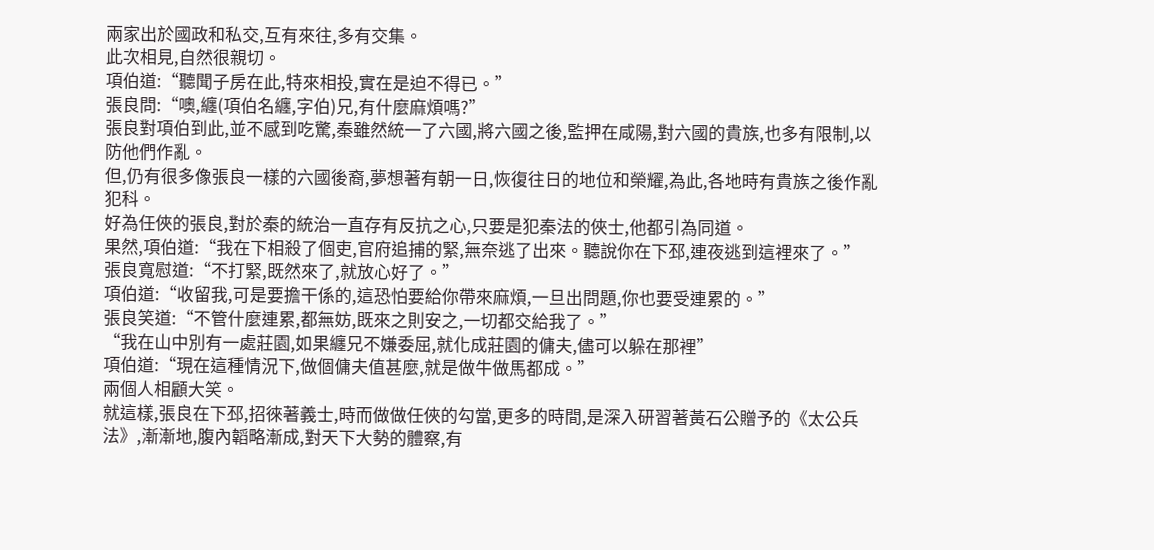兩家出於國政和私交,互有來往,多有交集。
此次相見,自然很親切。
項伯道:“聽聞子房在此,特來相投,實在是迫不得已。”
張良問:“噢,纏(項伯名纏,字伯)兄,有什麼麻煩嗎?”
張良對項伯到此,並不感到吃驚,秦雖然統一了六國,將六國之後,監押在咸陽,對六國的貴族,也多有限制,以防他們作亂。
但,仍有很多像張良一樣的六國後裔,夢想著有朝一日,恢復往日的地位和榮耀,為此,各地時有貴族之後作亂犯科。
好為任俠的張良,對於秦的統治一直存有反抗之心,只要是犯秦法的俠士,他都引為同道。
果然,項伯道:“我在下相殺了個吏,官府追捕的緊,無奈逃了出來。聽說你在下邳,連夜逃到這裡來了。”
張良寬慰道:“不打緊,既然來了,就放心好了。”
項伯道:“收留我,可是要擔干係的,這恐怕要給你帶來麻煩,一旦出問題,你也要受連累的。”
張良笑道:“不管什麼連累,都無妨,既來之則安之,一切都交給我了。”
“我在山中別有一處莊園,如果纏兄不嫌委屈,就化成莊園的傭夫,儘可以躲在那裡”
項伯道:“現在這種情況下,做個傭夫值甚麼,就是做牛做馬都成。”
兩個人相顧大笑。
就這樣,張良在下邳,招徠著義士,時而做做任俠的勾當,更多的時間,是深入研習著黃石公贈予的《太公兵法》,漸漸地,腹內韜略漸成,對天下大勢的體察,有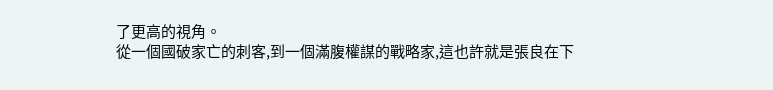了更高的視角。
從一個國破家亡的刺客,到一個滿腹權謀的戰略家,這也許就是張良在下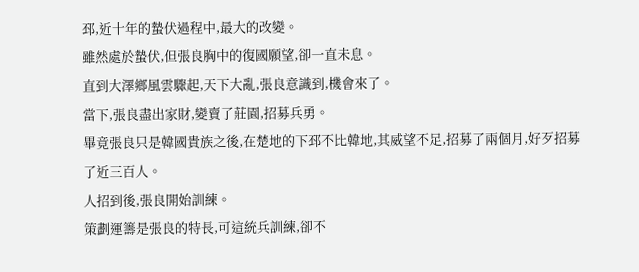邳,近十年的蟄伏過程中,最大的改變。
雖然處於蟄伏,但張良胸中的復國願望,卻一直未息。
直到大澤鄉風雲驟起,天下大亂,張良意識到,機會來了。
當下,張良盡出家財,變賣了莊園,招募兵勇。
畢竟張良只是韓國貴族之後,在楚地的下邳不比韓地,其威望不足,招募了兩個月,好歹招募了近三百人。
人招到後,張良開始訓練。
策劃運籌是張良的特長,可這統兵訓練,卻不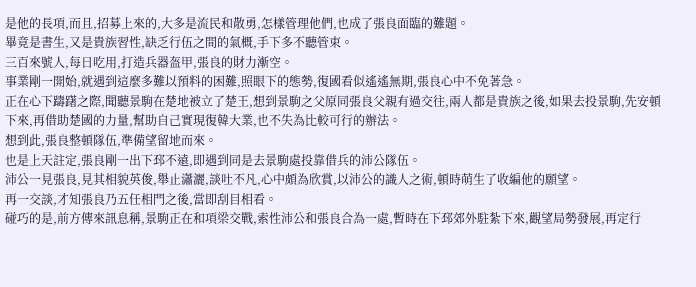是他的長項,而且,招募上來的,大多是流民和散勇,怎樣管理他們,也成了張良面臨的難題。
畢竟是書生,又是貴族習性,缺乏行伍之間的氣概,手下多不聽管束。
三百來號人,每日吃用,打造兵器盔甲,張良的財力漸空。
事業剛一開始,就遇到這麼多難以預料的困難,照眼下的態勢,復國看似遙遙無期,張良心中不免著急。
正在心下躊躇之際,聞聽景駒在楚地被立了楚王,想到景駒之父原同張良父親有過交往,兩人都是貴族之後,如果去投景駒,先安頓下來,再借助楚國的力量,幫助自己實現復韓大業,也不失為比較可行的辦法。
想到此,張良整頓隊伍,準備望留地而來。
也是上天註定,張良剛一出下邳不遠,即遇到同是去景駒處投靠借兵的沛公隊伍。
沛公一見張良,見其相貌英俊,舉止瀟灑,談吐不凡,心中頗為欣賞,以沛公的識人之術,頓時萌生了收編他的願望。
再一交談,才知張良乃五任相門之後,當即刮目相看。
碰巧的是,前方傳來訊息稱,景駒正在和項梁交戰,索性沛公和張良合為一處,暫時在下邳郊外駐紮下來,觀望局勢發展,再定行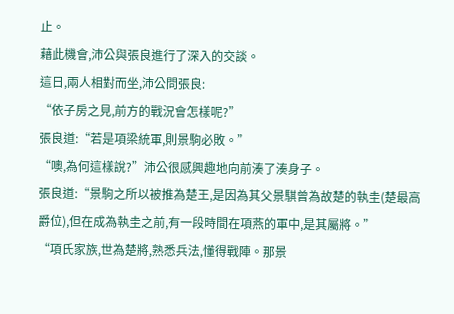止。
藉此機會,沛公與張良進行了深入的交談。
這日,兩人相對而坐,沛公問張良:
“依子房之見,前方的戰況會怎樣呢?”
張良道:“若是項梁統軍,則景駒必敗。”
“噢,為何這樣說?”沛公很感興趣地向前湊了湊身子。
張良道:“景駒之所以被推為楚王,是因為其父景騏曾為故楚的執圭(楚最高爵位),但在成為執圭之前,有一段時間在項燕的軍中,是其屬將。”
“項氏家族,世為楚將,熟悉兵法,懂得戰陣。那景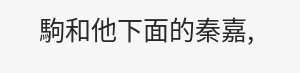駒和他下面的秦嘉,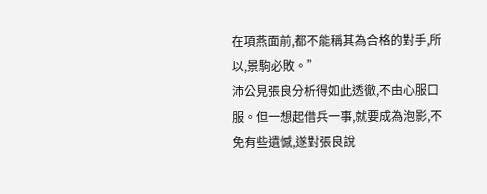在項燕面前,都不能稱其為合格的對手,所以,景駒必敗。”
沛公見張良分析得如此透徹,不由心服口服。但一想起借兵一事,就要成為泡影,不免有些遺憾,遂對張良說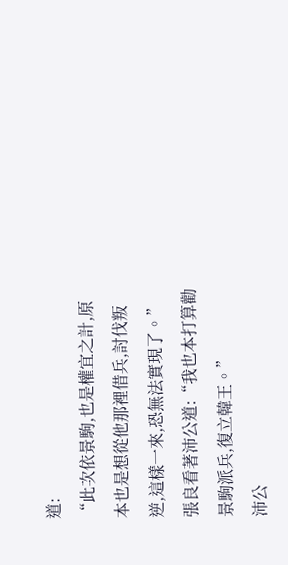道:
“此次依景駒,也是權宜之計,原本也是想從他那裡借兵,討伐叛逆,這樣一來,恐無法實現了。”
張良看著沛公道:“我也本打算勸景駒派兵,復立韓王。”
沛公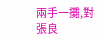兩手一攤,對張良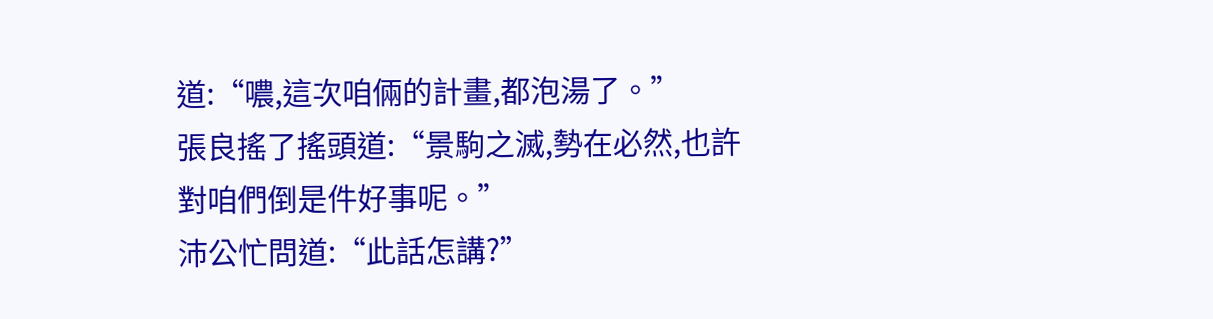道:“噥,這次咱倆的計畫,都泡湯了。”
張良搖了搖頭道:“景駒之滅,勢在必然,也許對咱們倒是件好事呢。”
沛公忙問道:“此話怎講?”